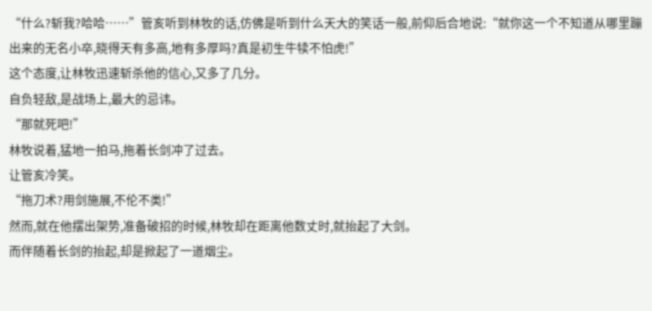“什么?斩我?哈哈……”管亥听到林牧的话,仿佛是听到什么天大的笑话一般,前仰后合地说:“就你这一个不知道从哪里蹦出来的无名小卒,晓得天有多高,地有多厚吗?真是初生牛犊不怕虎!”
这个态度,让林牧迅速斩杀他的信心,又多了几分。
自负轻敌,是战场上,最大的忌讳。
“那就死吧!”
林牧说着,猛地一拍马,拖着长剑冲了过去。
让管亥冷笑。
“拖刀术?用剑施展,不伦不类!”
然而,就在他摆出架势,准备破招的时候,林牧却在距离他数丈时,就抬起了大剑。
而伴随着长剑的抬起,却是掀起了一道烟尘。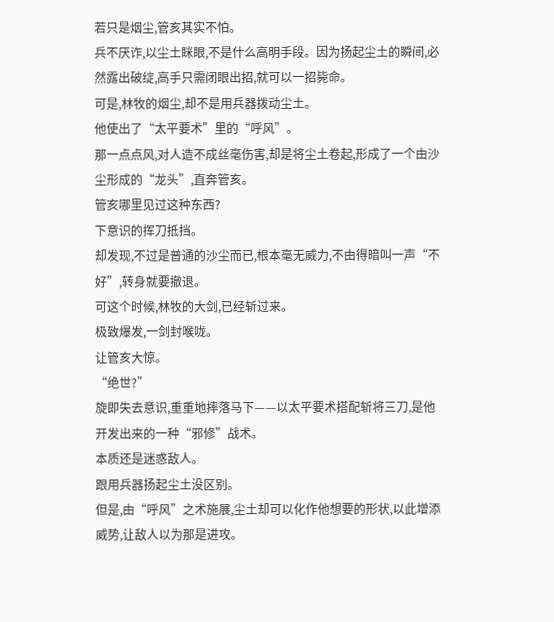若只是烟尘,管亥其实不怕。
兵不厌诈,以尘土眯眼,不是什么高明手段。因为扬起尘土的瞬间,必然露出破绽,高手只需闭眼出招,就可以一招毙命。
可是,林牧的烟尘,却不是用兵器拨动尘土。
他使出了“太平要术”里的“呼风”。
那一点点风,对人造不成丝毫伤害,却是将尘土卷起,形成了一个由沙尘形成的“龙头”,直奔管亥。
管亥哪里见过这种东西?
下意识的挥刀抵挡。
却发现,不过是普通的沙尘而已,根本毫无威力,不由得暗叫一声“不好”,转身就要撤退。
可这个时候,林牧的大剑,已经斩过来。
极致爆发,一剑封喉咙。
让管亥大惊。
“绝世?”
旋即失去意识,重重地摔落马下——以太平要术搭配斩将三刀,是他开发出来的一种“邪修”战术。
本质还是迷惑敌人。
跟用兵器扬起尘土没区别。
但是,由“呼风”之术施展,尘土却可以化作他想要的形状,以此增添威势,让敌人以为那是进攻。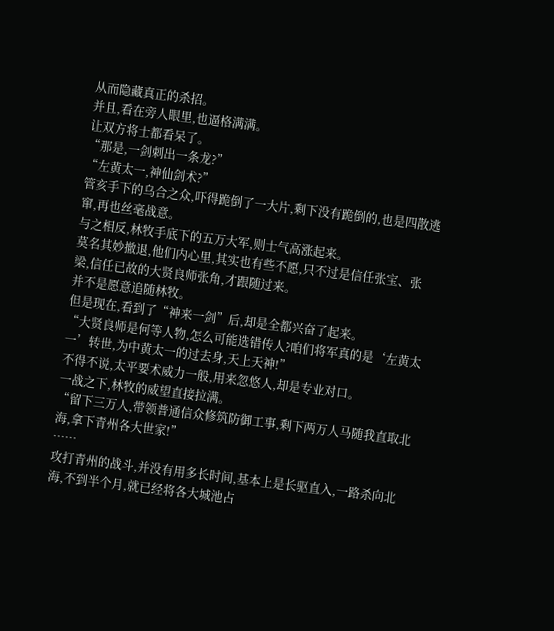从而隐藏真正的杀招。
并且,看在旁人眼里,也逼格满满。
让双方将士都看呆了。
“那是,一剑刺出一条龙?”
“左黄太一,神仙剑术?”
管亥手下的乌合之众,吓得跪倒了一大片,剩下没有跪倒的,也是四散逃窜,再也丝毫战意。
与之相反,林牧手底下的五万大军,则士气高涨起来。
莫名其妙撤退,他们内心里,其实也有些不愿,只不过是信任张宝、张梁,信任已故的大贤良师张角,才跟随过来。
并不是愿意追随林牧。
但是现在,看到了“神来一剑”后,却是全都兴奋了起来。
“大贤良师是何等人物,怎么可能选错传人?咱们将军真的是‘左黄太一’转世,为中黄太一的过去身,天上天神!”
不得不说,太平要术威力一般,用来忽悠人,却是专业对口。
一战之下,林牧的威望直接拉满。
“留下三万人,带领普通信众修筑防御工事,剩下两万人马随我直取北海,拿下青州各大世家!”
……
攻打青州的战斗,并没有用多长时间,基本上是长驱直入,一路杀向北海,不到半个月,就已经将各大城池占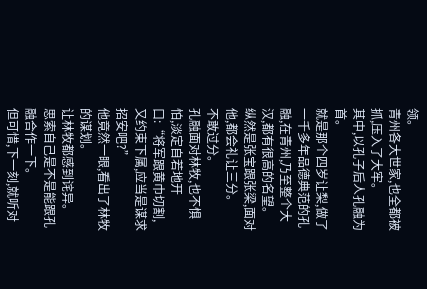领。
青州各大世家,也全都被抓,压入了大牢。
其中,以孔子后人孔融为首。
就是那个四岁让梨,做了一千多年品德典范的孔融,在青州,乃至整个大汉,都有很高的名望。
纵然是张宝跟张梁,面对他,都会礼让三分。
不敢过分。
孔融面对林牧,也不惧怕,淡定自若地开口:“将军跟黄巾切割,又约束下属,应当是谋求招安吧?”
他竟然一眼,看出了林牧的谋划。
让林牧都感到诧异。
思索自己是不是能跟孔融合作一下。
但可惜,下一刻,就听对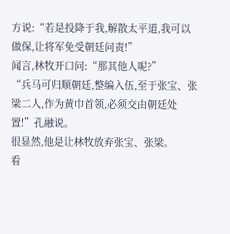方说:“若是投降于我,解散太平道,我可以做保,让将军免受朝廷问责!”
闻言,林牧开口问:“那其他人呢?”
“兵马可归顺朝廷,整编入伍,至于张宝、张梁二人,作为黄巾首领,必须交由朝廷处置!”孔融说。
很显然,他是让林牧放弃张宝、张梁。
看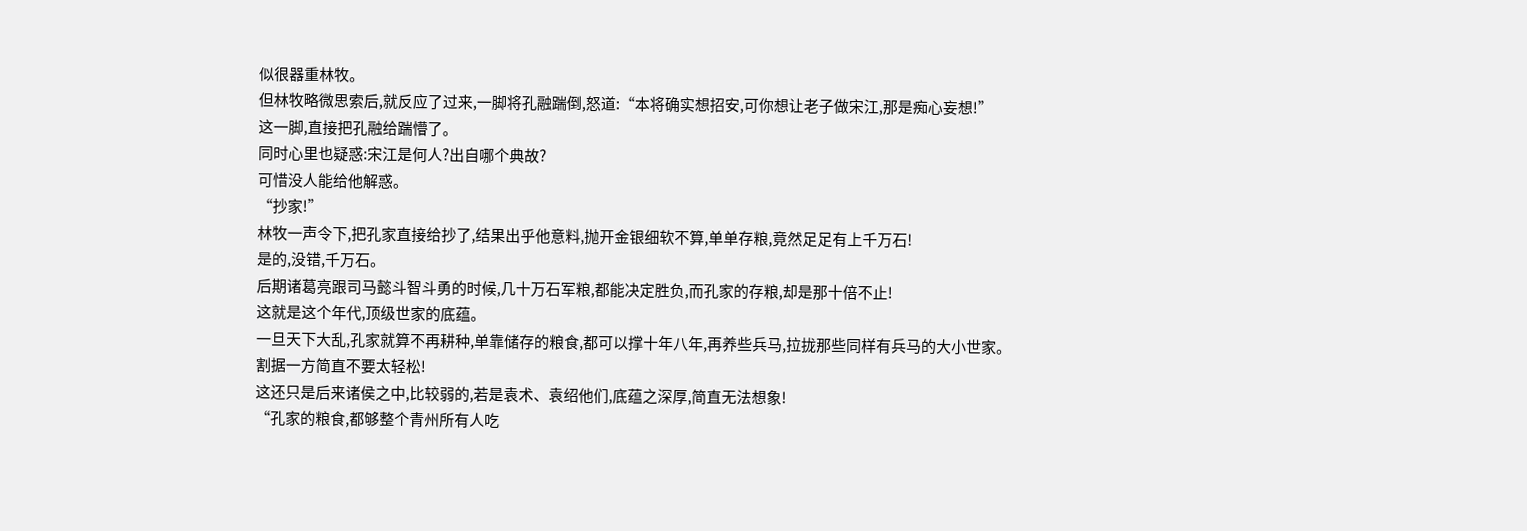似很器重林牧。
但林牧略微思索后,就反应了过来,一脚将孔融踹倒,怒道:“本将确实想招安,可你想让老子做宋江,那是痴心妄想!”
这一脚,直接把孔融给踹懵了。
同时心里也疑惑:宋江是何人?出自哪个典故?
可惜没人能给他解惑。
“抄家!”
林牧一声令下,把孔家直接给抄了,结果出乎他意料,抛开金银细软不算,单单存粮,竟然足足有上千万石!
是的,没错,千万石。
后期诸葛亮跟司马懿斗智斗勇的时候,几十万石军粮,都能决定胜负,而孔家的存粮,却是那十倍不止!
这就是这个年代,顶级世家的底蕴。
一旦天下大乱,孔家就算不再耕种,单靠储存的粮食,都可以撑十年八年,再养些兵马,拉拢那些同样有兵马的大小世家。
割据一方简直不要太轻松!
这还只是后来诸侯之中,比较弱的,若是袁术、袁绍他们,底蕴之深厚,简直无法想象!
“孔家的粮食,都够整个青州所有人吃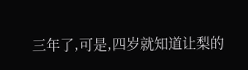三年了,可是,四岁就知道让梨的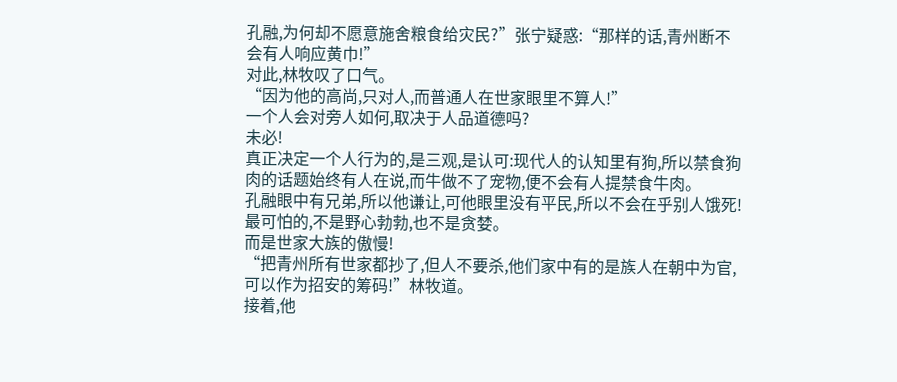孔融,为何却不愿意施舍粮食给灾民?”张宁疑惑:“那样的话,青州断不会有人响应黄巾!”
对此,林牧叹了口气。
“因为他的高尚,只对人,而普通人在世家眼里不算人!”
一个人会对旁人如何,取决于人品道德吗?
未必!
真正决定一个人行为的,是三观,是认可:现代人的认知里有狗,所以禁食狗肉的话题始终有人在说,而牛做不了宠物,便不会有人提禁食牛肉。
孔融眼中有兄弟,所以他谦让,可他眼里没有平民,所以不会在乎别人饿死!
最可怕的,不是野心勃勃,也不是贪婪。
而是世家大族的傲慢!
“把青州所有世家都抄了,但人不要杀,他们家中有的是族人在朝中为官,可以作为招安的筹码!”林牧道。
接着,他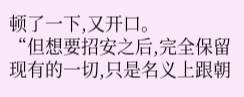顿了一下,又开口。
“但想要招安之后,完全保留现有的一切,只是名义上跟朝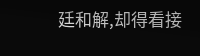廷和解,却得看接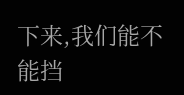下来,我们能不能挡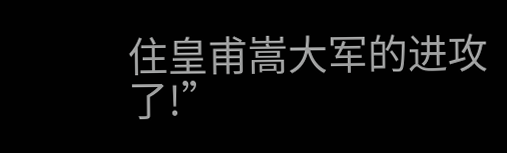住皇甫嵩大军的进攻了!”